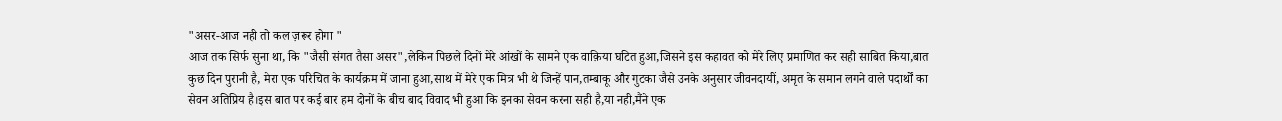"असर-आज नही तो कल ज़रूर होगा "
आज तक सिर्फ सुना था, कि "जैसी संगत तैसा असर",लेकिन पिछले दिनों मेरे आंखों के सामने एक वाक़िया घटित हुआ,जिसने इस कहावत को मेरे लिए प्रमाणित कर सही साबित किया,बात कुछ दिन पुरानी है, मेरा एक परिचित के कार्यक्रम में जाना हुआ,साथ में मेरे एक मित्र भी थे जिन्हें पान,तम्बाकू और गुटका जैसे उनके अनुसार जीवनदायीं, अमृत के समान लगने वाले पदार्थों का सेवन अतिप्रिय है।इस बात पर कई बार हम दोनों के बीच बाद विवाद भी हुआ कि इनका सेवन करना सही है,या नही,मैंने एक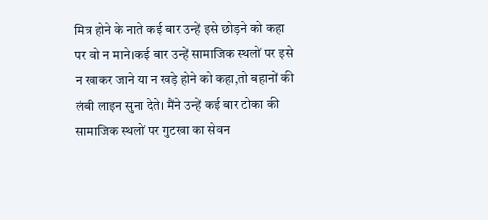मित्र होने के नाते कई बार उन्हें इसे छोड़ने को कहा पर वो न माने।कई बार उन्हें सामाजिक स्थलों पर इसे न खाकर जाने या न खड़े होने को कहा,तो बहानों की लंबी लाइन सुना देते। मैंने उन्हें कई बार टोका की सामाजिक स्थलों पर गुटखा का सेवन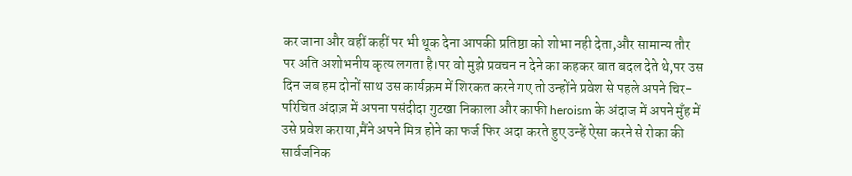कर जाना और वहीं कहीं पर भी थूक देना आपकी प्रतिष्ठा को शोभा नही देता,और सामान्य तौर पर अति अशोभनीय कृत्य लगता है।पर वो मुझे प्रवचन न देने का कहकर बात बदल देते थे,पर उस दिन जब हम दोनों साथ उस कार्यक्रम में शिरकत करने गए तो उन्होंने प्रवेश से पहले अपने चिर-परिचित अंदाज़ में अपना पसंदीदा गुटखा निकाला और काफी heroism के अंदाज में अपने मुँह में उसे प्रवेश कराया,मैंने अपने मित्र होने का फर्ज फिर अदा करते हुए उन्हें ऐसा करने से रोका की सार्वजनिक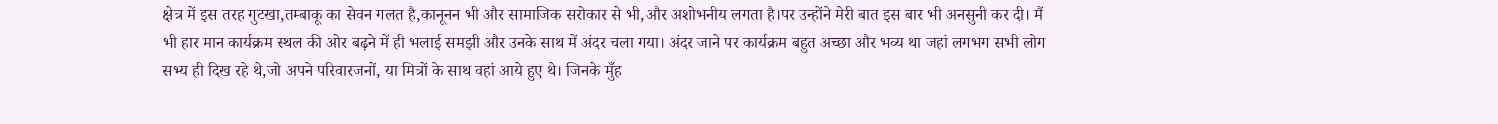क्षेत्र में इस तरह गुटखा,तम्बाकू का सेवन गलत है,कानूनन भी और सामाजिक सरोकार से भी,और अशोभनीय लगता है।पर उन्होंने मेरी बात इस बार भी अनसुनी कर दी। मैं भी हार मान कार्यक्रम स्थल की ओर बढ़ने में ही भलाई समझी और उनके साथ में अंदर चला गया। अंदर जाने पर कार्यक्रम बहुत अच्छा और भव्य था जहां लगभग सभी लोग सभ्य ही दिख रहे थे,जो अपने परिवारजनों, या मित्रों के साथ वहां आये हुए थे। जिनके मुँह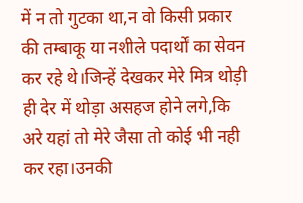में न तो गुटका था,न वो किसी प्रकार की तम्बाकू या नशीले पदार्थों का सेवन कर रहे थे।जिन्हें देखकर मेरे मित्र थोड़ी ही देर में थोड़ा असहज होने लगे,कि अरे यहां तो मेरे जैसा तो कोई भी नही कर रहा।उनकी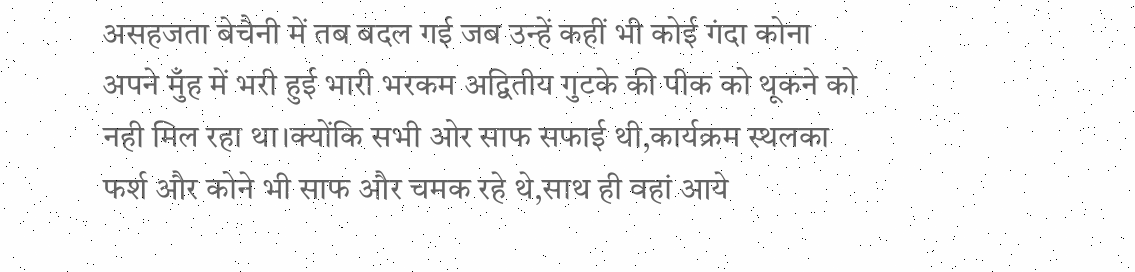असहजता बेचैनी में तब बदल गई जब उन्हें कहीं भी कोई गंदा कोना अपने मुँह में भरी हुई भारी भरकम अद्वितीय गुटके की पीक को थूकने को नही मिल रहा था।क्योंकि सभी ओर साफ सफाई थी,कार्यक्रम स्थलका फर्श और कोने भी साफ और चमक रहे थे,साथ ही वहां आये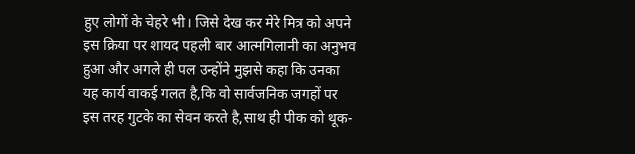हुए लोगों के चेहरे भी। जिसे देख कर मेरे मित्र को अपने इस क्रिया पर शायद पहली बार आत्मगिलानी का अनुभव हुआ और अगले ही पल उन्होंने मुझसे कहा कि उनका यह कार्य वाकई गलत है,कि वो सार्वजनिक जगहों पर इस तरह गुटके का सेवन करते है,साथ ही पीक को थूक-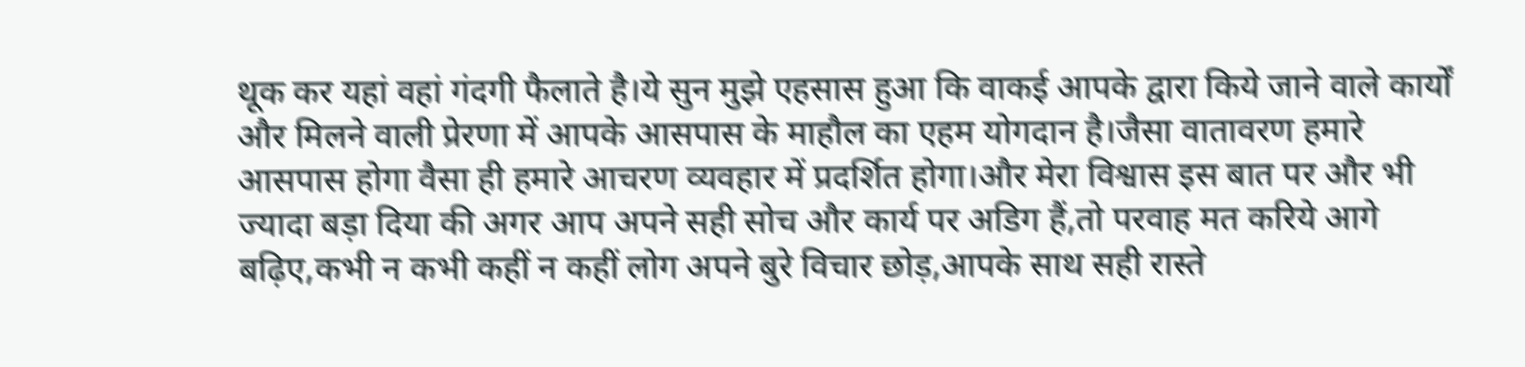थूक कर यहां वहां गंदगी फैलाते है।ये सुन मुझे एहसास हुआ कि वाकई आपके द्वारा किये जाने वाले कार्यों और मिलने वाली प्रेरणा में आपके आसपास के माहौल का एहम योगदान है।जैसा वातावरण हमारे आसपास होगा वैसा ही हमारे आचरण व्यवहार में प्रदर्शित होगा।और मेरा विश्वास इस बात पर और भी ज्यादा बड़ा दिया की अगर आप अपने सही सोच और कार्य पर अडिग हैं,तो परवाह मत करिये आगे बढ़िए,कभी न कभी कहीं न कहीं लोग अपने बुरे विचार छोड़,आपके साथ सही रास्ते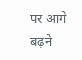पर आगे बढ़ने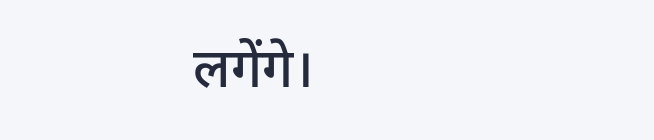लगेंगे।